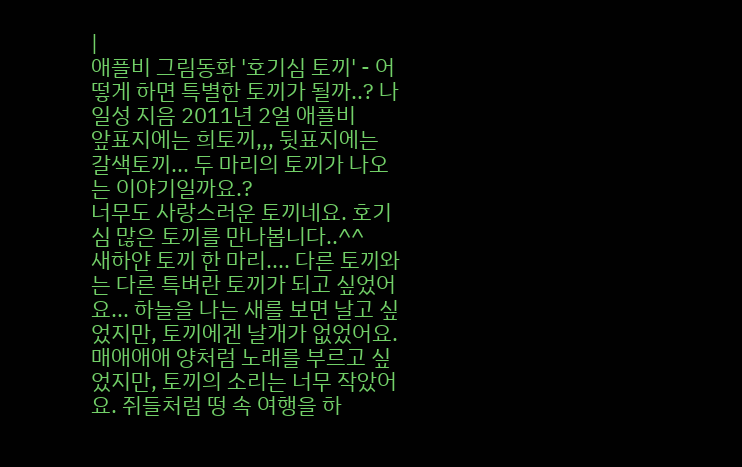|
애플비 그림동화 '호기심 토끼' - 어떻게 하면 특별한 토끼가 될까..? 나일성 지음 2011년 2얼 애플비
앞표지에는 희토끼,,, 뒷표지에는 갈색토끼... 두 마리의 토끼가 나오는 이야기일까요.?
너무도 사랑스러운 토끼네요. 호기심 많은 토끼를 만나봅니다..^^
새하얀 토끼 한 마리.... 다른 토끼와는 다른 특벼란 토끼가 되고 싶었어요... 하늘을 나는 새를 보면 날고 싶었지만, 토끼에겐 날개가 없었어요. 매애애애 양처럼 노래를 부르고 싶었지만, 토끼의 소리는 너무 작았어요. 쥐들처럼 떵 속 여행을 하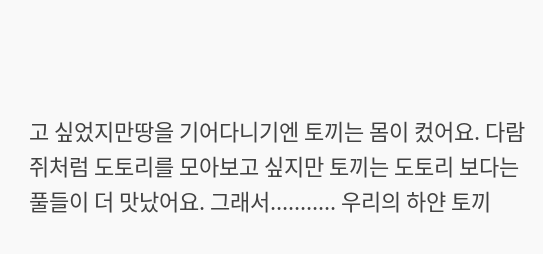고 싶었지만땅을 기어다니기엔 토끼는 몸이 컸어요. 다람쥐처럼 도토리를 모아보고 싶지만 토끼는 도토리 보다는 풀들이 더 맛났어요. 그래서........... 우리의 하얀 토끼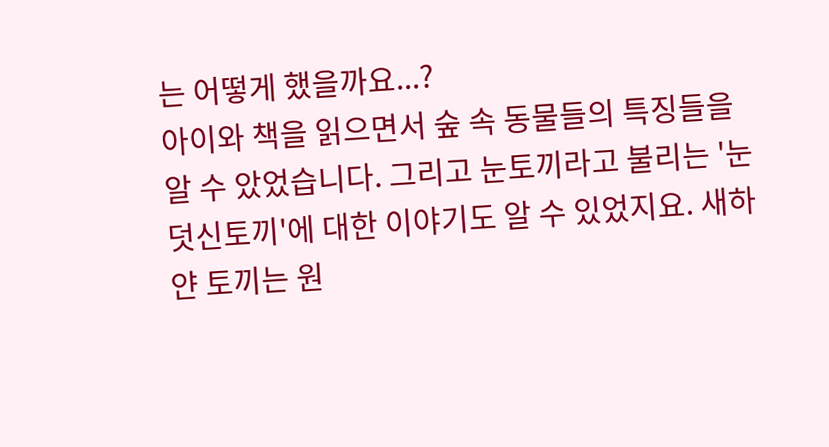는 어떻게 했을까요...?
아이와 책을 읽으면서 숲 속 동물들의 특징들을 알 수 았었습니다. 그리고 눈토끼라고 불리는 '눈덧신토끼'에 대한 이야기도 알 수 있었지요. 새하얀 토끼는 원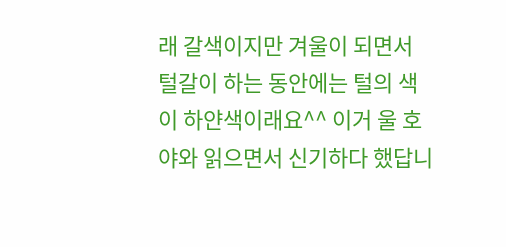래 갈색이지만 겨울이 되면서 털갈이 하는 동안에는 털의 색이 하얀색이래요^^ 이거 울 호야와 읽으면서 신기하다 했답니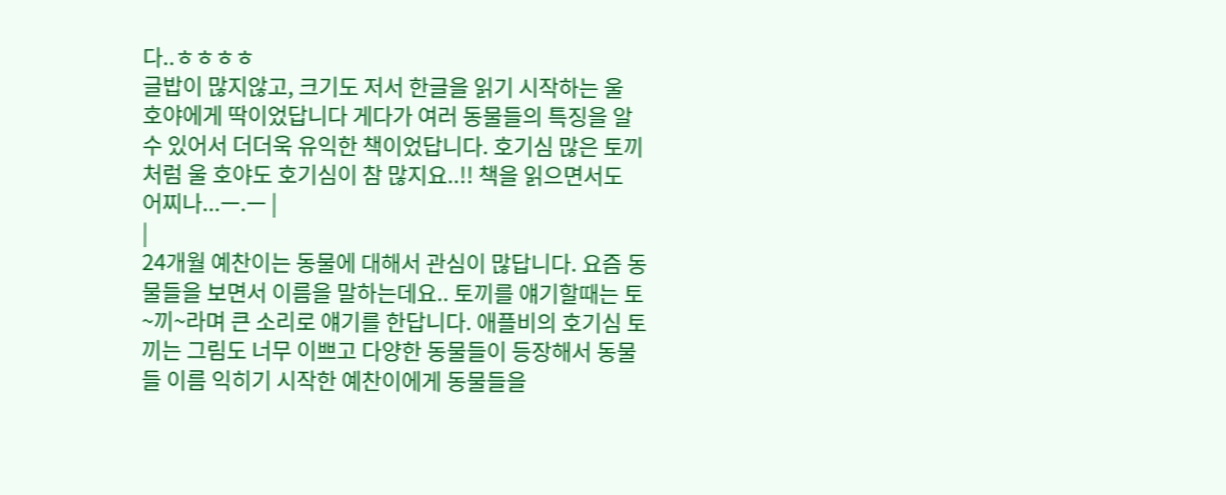다..ㅎㅎㅎㅎ
글밥이 많지않고, 크기도 저서 한글을 읽기 시작하는 울 호야에게 딱이었답니다 게다가 여러 동물들의 특징을 알 수 있어서 더더욱 유익한 책이었답니다. 호기심 많은 토끼처럼 울 호야도 호기심이 참 많지요..!! 책을 읽으면서도 어찌나...ㅡ.ㅡ |
|
24개월 예찬이는 동물에 대해서 관심이 많답니다. 요즘 동물들을 보면서 이름을 말하는데요.. 토끼를 얘기할때는 토~끼~라며 큰 소리로 얘기를 한답니다. 애플비의 호기심 토끼는 그림도 너무 이쁘고 다양한 동물들이 등장해서 동물들 이름 익히기 시작한 예찬이에게 동물들을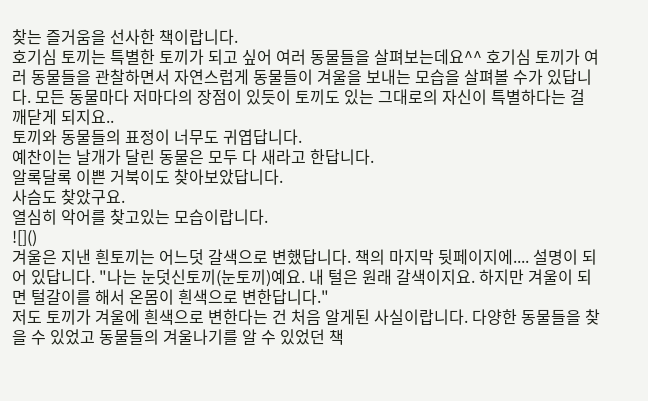찾는 즐거움을 선사한 책이랍니다.
호기심 토끼는 특별한 토끼가 되고 싶어 여러 동물들을 살펴보는데요^^ 호기심 토끼가 여러 동물들을 관찰하면서 자연스럽게 동물들이 겨울을 보내는 모습을 살펴볼 수가 있답니다. 모든 동물마다 저마다의 장점이 있듯이 토끼도 있는 그대로의 자신이 특별하다는 걸 깨닫게 되지요..
토끼와 동물들의 표정이 너무도 귀엽답니다.
예찬이는 날개가 달린 동물은 모두 다 새라고 한답니다.
알록달록 이쁜 거북이도 찾아보았답니다.
사슴도 찾았구요.
열심히 악어를 찾고있는 모습이랍니다.
![]()
겨울은 지낸 흰토끼는 어느덧 갈색으로 변했답니다. 책의 마지막 뒷페이지에.... 설명이 되어 있답니다. "나는 눈덧신토끼(눈토끼)예요. 내 털은 원래 갈색이지요. 하지만 겨울이 되면 털갈이를 해서 온몸이 흰색으로 변한답니다."
저도 토끼가 겨울에 흰색으로 변한다는 건 처음 알게된 사실이랍니다. 다양한 동물들을 찾을 수 있었고 동물들의 겨울나기를 알 수 있었던 책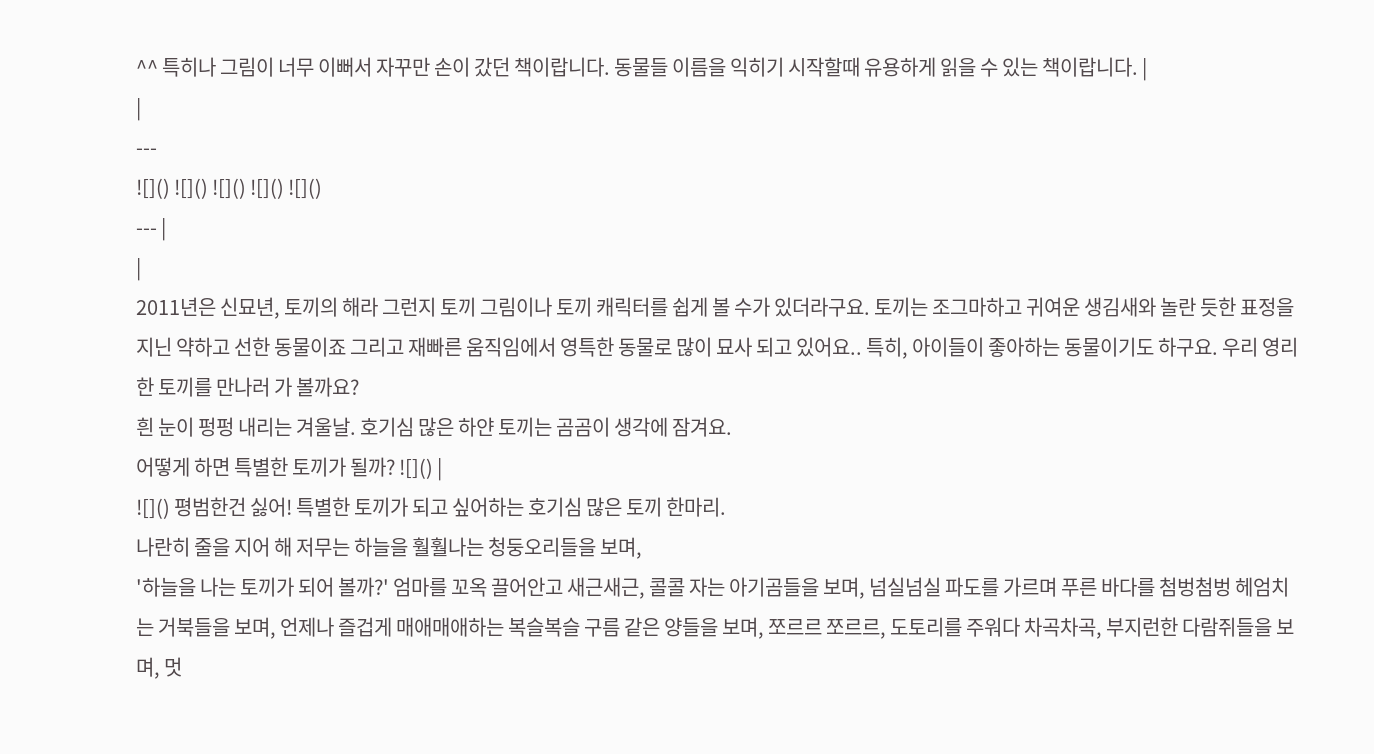^^ 특히나 그림이 너무 이뻐서 자꾸만 손이 갔던 책이랍니다. 동물들 이름을 익히기 시작할때 유용하게 읽을 수 있는 책이랍니다. |
|
---
![]() ![]() ![]() ![]() ![]()
--- |
|
2011년은 신묘년, 토끼의 해라 그런지 토끼 그림이나 토끼 캐릭터를 쉽게 볼 수가 있더라구요. 토끼는 조그마하고 귀여운 생김새와 놀란 듯한 표정을 지닌 약하고 선한 동물이죠 그리고 재빠른 움직임에서 영특한 동물로 많이 묘사 되고 있어요.. 특히, 아이들이 좋아하는 동물이기도 하구요. 우리 영리한 토끼를 만나러 가 볼까요?
흰 눈이 펑펑 내리는 겨울날. 호기심 많은 하얀 토끼는 곰곰이 생각에 잠겨요.
어떻게 하면 특별한 토끼가 될까? ![]() |
![]() 평범한건 싫어! 특별한 토끼가 되고 싶어하는 호기심 많은 토끼 한마리.
나란히 줄을 지어 해 저무는 하늘을 훨훨나는 청둥오리들을 보며,
'하늘을 나는 토끼가 되어 볼까?' 엄마를 꼬옥 끌어안고 새근새근, 콜콜 자는 아기곰들을 보며, 넘실넘실 파도를 가르며 푸른 바다를 첨벙첨벙 헤엄치는 거북들을 보며, 언제나 즐겁게 매애매애하는 복슬복슬 구름 같은 양들을 보며, 쪼르르 쪼르르, 도토리를 주워다 차곡차곡, 부지런한 다람쥐들을 보며, 멋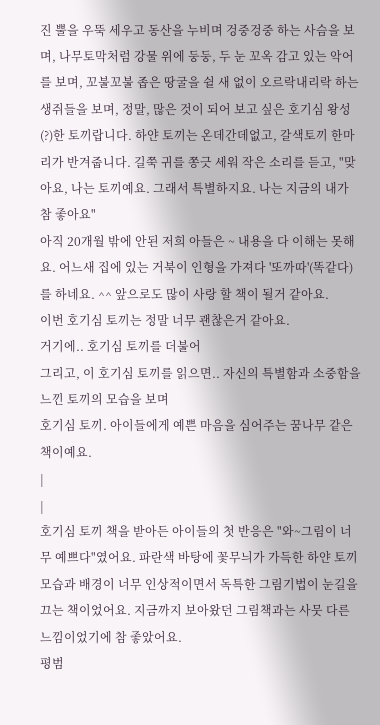진 뿔을 우뚝 세우고 동산을 누비며 겅중겅중 하는 사슴을 보며, 나무토막처럼 강물 위에 둥둥, 두 눈 꼬옥 감고 있는 악어를 보며, 꼬불꼬불 좁은 땅굴을 쉴 새 없이 오르락내리락 하는 생쥐들을 보며, 정말, 많은 것이 되어 보고 싶은 호기심 왕성(?)한 토끼랍니다. 하얀 토끼는 온데간데없고, 갈색토끼 한마리가 반겨줍니다. 길쭉 귀를 쫑긋 세워 작은 소리를 듣고, "맞아요, 나는 토끼예요. 그래서 특별하지요. 나는 지금의 내가 참 좋아요"
아직 20개월 밖에 안된 저희 아들은 ~ 내용을 다 이해는 못해요. 어느새 집에 있는 거북이 인형을 가져다 '또까따'(똑같다)를 하네요. ^^ 앞으로도 많이 사랑 할 책이 될거 같아요.
이번 호기심 토끼는 정말 너무 괜찮은거 같아요.
거기에.. 호기심 토끼를 더불어
그리고, 이 호기심 토끼를 읽으면.. 자신의 특별함과 소중함을 느낀 토끼의 모습을 보며
호기심 토끼. 아이들에게 예쁜 마음을 심어주는 꿈나무 같은 책이예요.
|
|
호기심 토끼 책을 받아든 아이들의 첫 반응은 "와~그림이 너무 예쁘다"였어요. 파란색 바탕에 꽃무늬가 가득한 하얀 토끼 모습과 배경이 너무 인상적이면서 독특한 그림기법이 눈길을 끄는 책이었어요. 지금까지 보아왔던 그림책과는 사뭇 다른 느낌이었기에 참 좋았어요.
평범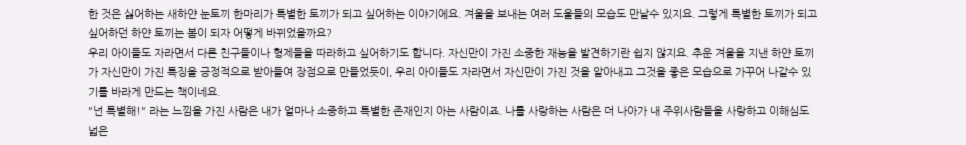한 것은 싫어하는 새하얀 눈토끼 한마리가 특별한 토끼가 되고 싶어하는 이야기에요. 겨울을 보내는 여러 도울들의 모습도 만날수 있지요. 그렇게 특별한 토끼가 되고 싶어하던 하얀 토끼는 봄이 되자 어떻게 바뀌었을까요?
우리 아이들도 자라면서 다른 친구들이나 형제들을 따라하고 싶어하기도 합니다. 자신만이 가진 소중한 재능을 발견하기란 쉽지 않지요. 추운 겨울을 지낸 하얀 토끼가 자신만이 가진 특징을 긍정적으로 받아들여 장점으로 만들었듯이, 우리 아이들도 자라면서 자신만이 가진 것을 알아내고 그것을 좋은 모습으로 가꾸어 나갈수 있기를 바라게 만드는 책이네요.
"넌 특별해!" 라는 느낌을 가진 사람은 내가 얼마나 소중하고 특별한 존재인지 아는 사람이죠. 나를 사랑하는 사람은 더 나아가 내 주위사람들을 사랑하고 이해심도 넓은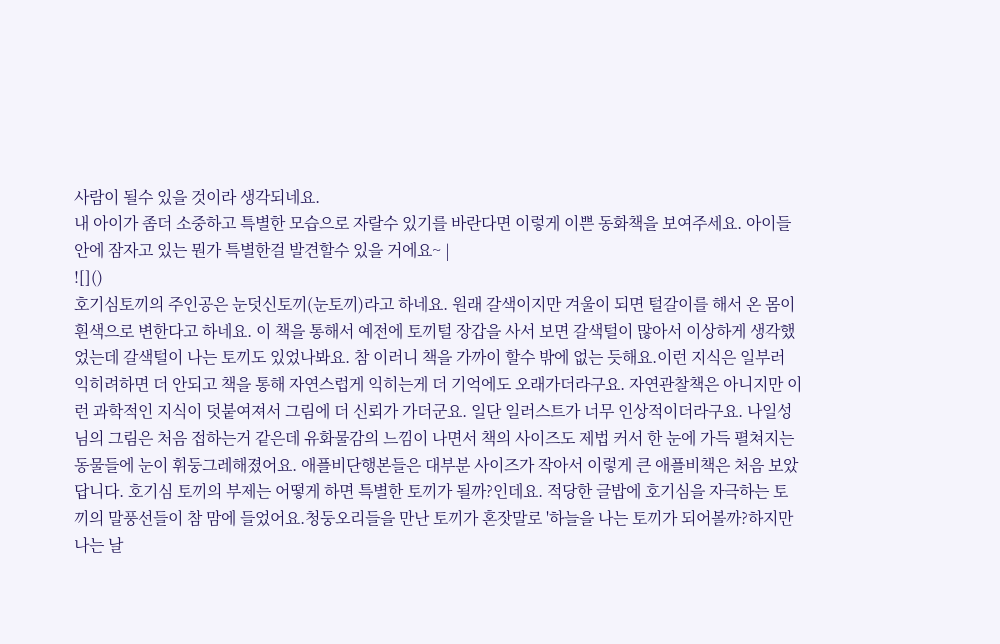사람이 될수 있을 것이라 생각되네요.
내 아이가 좀더 소중하고 특별한 모습으로 자랄수 있기를 바란다면 이렇게 이쁜 동화책을 보여주세요. 아이들 안에 잠자고 있는 뭔가 특별한걸 발견할수 있을 거에요~ |
![]()
호기심토끼의 주인공은 눈덧신토끼(눈토끼)라고 하네요. 원래 갈색이지만 겨울이 되면 털갈이를 해서 온 몸이 흰색으로 변한다고 하네요. 이 책을 통해서 예전에 토끼털 장갑을 사서 보면 갈색털이 많아서 이상하게 생각했었는데 갈색털이 나는 토끼도 있었나봐요. 참 이러니 책을 가까이 할수 밖에 없는 듯해요.이런 지식은 일부러 익히려하면 더 안되고 책을 통해 자연스럽게 익히는게 더 기억에도 오래가더라구요. 자연관찰책은 아니지만 이런 과학적인 지식이 덧붙여져서 그림에 더 신뢰가 가더군요. 일단 일러스트가 너무 인상적이더라구요. 나일성님의 그림은 처음 접하는거 같은데 유화물감의 느낌이 나면서 책의 사이즈도 제법 커서 한 눈에 가득 펼쳐지는 동물들에 눈이 휘둥그레해졌어요. 애플비단행본들은 대부분 사이즈가 작아서 이렇게 큰 애플비책은 처음 보았답니다. 호기심 토끼의 부제는 어떻게 하면 특별한 토끼가 될까?인데요. 적당한 글밥에 호기심을 자극하는 토끼의 말풍선들이 참 맘에 들었어요.청둥오리들을 만난 토끼가 혼잣말로 '하늘을 나는 토끼가 되어볼까?하지만 나는 날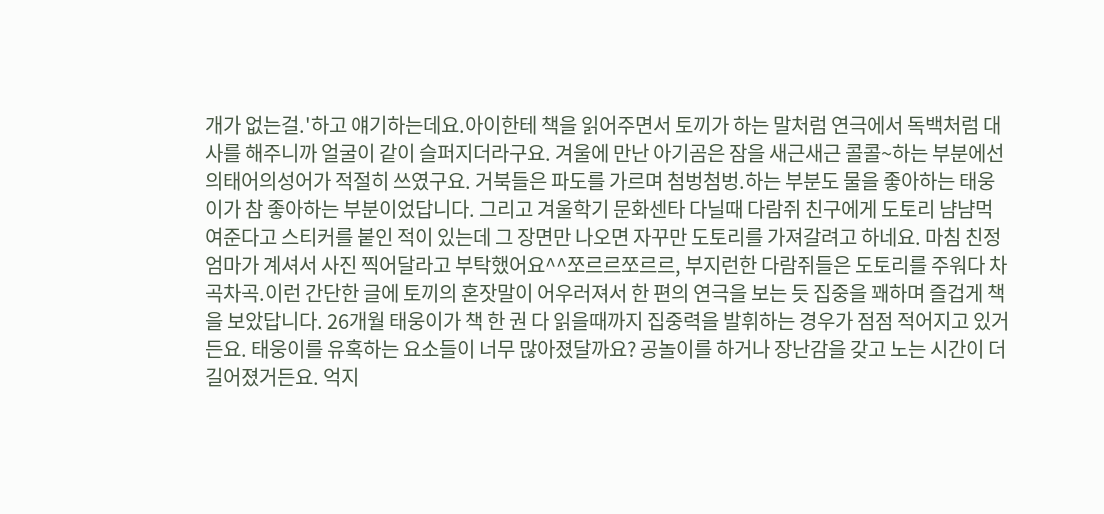개가 없는걸.'하고 얘기하는데요.아이한테 책을 읽어주면서 토끼가 하는 말처럼 연극에서 독백처럼 대사를 해주니까 얼굴이 같이 슬퍼지더라구요. 겨울에 만난 아기곰은 잠을 새근새근 콜콜~하는 부분에선 의태어의성어가 적절히 쓰였구요. 거북들은 파도를 가르며 첨벙첨벙.하는 부분도 물을 좋아하는 태웅이가 참 좋아하는 부분이었답니다. 그리고 겨울학기 문화센타 다닐때 다람쥐 친구에게 도토리 냠냠먹여준다고 스티커를 붙인 적이 있는데 그 장면만 나오면 자꾸만 도토리를 가져갈려고 하네요. 마침 친정엄마가 계셔서 사진 찍어달라고 부탁했어요^^쪼르르쪼르르, 부지런한 다람쥐들은 도토리를 주워다 차곡차곡.이런 간단한 글에 토끼의 혼잣말이 어우러져서 한 편의 연극을 보는 듯 집중을 꽤하며 즐겁게 책을 보았답니다. 26개월 태웅이가 책 한 권 다 읽을때까지 집중력을 발휘하는 경우가 점점 적어지고 있거든요. 태웅이를 유혹하는 요소들이 너무 많아졌달까요? 공놀이를 하거나 장난감을 갖고 노는 시간이 더 길어졌거든요. 억지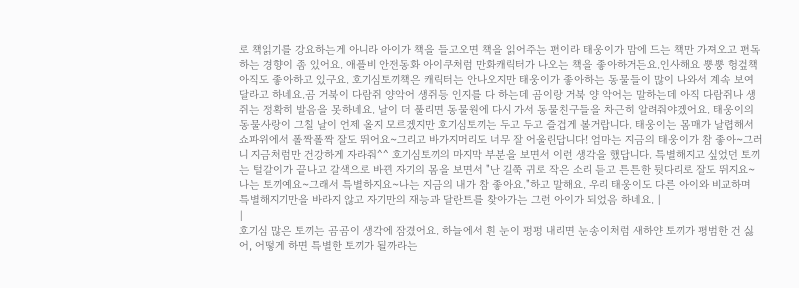로 책읽기를 강요하는게 아니라 아이가 책을 들고오면 책을 읽어주는 편이라 태웅이가 맘에 드는 책만 가져오고 편독하는 경향이 좀 있어요. 애플비 안전동화 아이쿠처럼 만화캐릭터가 나오는 책을 좋아하거든요.인사해요 뿡뿡 헝겊책 아직도 좋아하고 있구요. 호기심토끼책은 캐릭터는 안나오지만 태웅이가 좋아하는 동물들이 많이 나와서 계속 보여달라고 하네요.곰 거북이 다람쥐 양악어 생쥐등 인지를 다 하는데 곰이랑 거북 양 악어는 말하는데 아직 다람쥐나 생쥐는 정확히 발음을 못하네요. 날이 더 풀리면 동물원에 다시 가서 동물친구들을 차근히 알려줘야겠어요. 태웅이의 동물사랑이 그칠 날이 언제 올지 모르겠지만 호기심토끼는 두고 두고 즐겁게 볼거랍니다. 태웅이는 몸매가 날렵해서 쇼파위에서 폴짝폴짝 잘도 뛰어요~그리고 바가지머리도 너무 잘 어울린답니다! 엄마는 지금의 태웅이가 참 좋아~그러니 지금처럼만 건강하게 자라줘^^ 호기심토끼의 마지막 부분을 보면서 이런 생각을 했답니다. 특별해지고 싶었던 토끼는 털갈이가 끝나고 갈색으로 바뀐 자기의 몸을 보면서 "난 길쭉 귀로 작은 소리 듣고 튼튼한 뒷다리로 잘도 뛰지요~나는 토끼예요~그래서 특별하지요~나는 지금의 내가 참 좋아요."하고 말해요. 우리 태웅이도 다른 아이와 비교하며 특별해지기만을 바라지 않고 자기만의 재능과 달란트를 찾아가는 그런 아이가 되었음 하네요. |
|
호기심 많은 토끼는 곰곰이 생각에 잠겼어요. 하늘에서 흰 눈이 펑펑 내리면 눈송이처럼 새하얀 토끼가 평범한 건 싫어, 어떻게 하면 특별한 토끼가 될까라는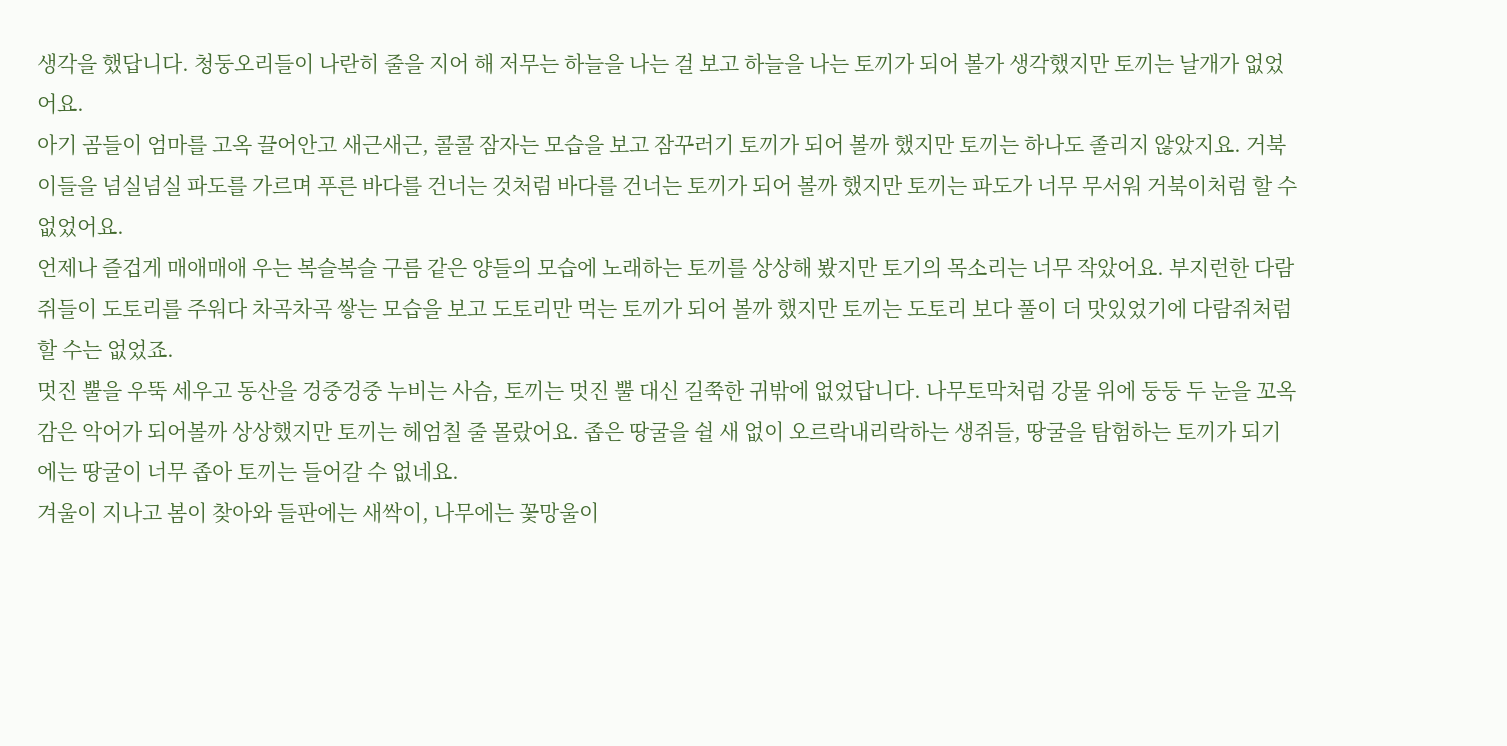생각을 했답니다. 청둥오리들이 나란히 줄을 지어 해 저무는 하늘을 나는 걸 보고 하늘을 나는 토끼가 되어 볼가 생각했지만 토끼는 날개가 없었어요.
아기 곰들이 엄마를 고옥 끌어안고 새근새근, 콜콜 잠자는 모습을 보고 잠꾸러기 토끼가 되어 볼까 했지만 토끼는 하나도 졸리지 않았지요. 거북이들을 넘실넘실 파도를 가르며 푸른 바다를 건너는 것처럼 바다를 건너는 토끼가 되어 볼까 했지만 토끼는 파도가 너무 무서워 거북이처럼 할 수 없었어요.
언제나 즐겁게 매애매애 우는 복슬복슬 구름 같은 양들의 모습에 노래하는 토끼를 상상해 봤지만 토기의 목소리는 너무 작았어요. 부지런한 다람쥐들이 도토리를 주워다 차곡차곡 쌓는 모습을 보고 도토리만 먹는 토끼가 되어 볼까 했지만 토끼는 도토리 보다 풀이 더 맛있었기에 다람쥐처럼 할 수는 없었죠.
멋진 뿔을 우뚝 세우고 동산을 겅중겅중 누비는 사슴, 토끼는 멋진 뿔 대신 길쭉한 귀밖에 없었답니다. 나무토막처럼 강물 위에 둥둥 두 눈을 꼬옥 감은 악어가 되어볼까 상상했지만 토끼는 헤엄칠 줄 몰랐어요. 좁은 땅굴을 쉴 새 없이 오르락내리락하는 생쥐들, 땅굴을 탐험하는 토끼가 되기에는 땅굴이 너무 좁아 토끼는 들어갈 수 없네요.
겨울이 지나고 봄이 찾아와 들판에는 새싹이, 나무에는 꽃망울이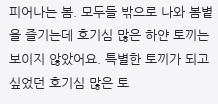피어나는 봄. 모두들 밖으로 나와 봄볕을 즐기는데 호기심 많은 하얀 토끼는 보이지 않았어요. 특별한 토끼가 되고 싶었던 호기심 많은 토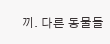끼. 다른 동물들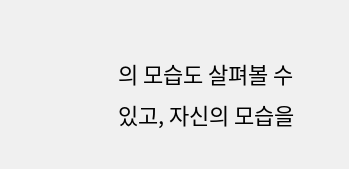의 모습도 살펴볼 수 있고, 자신의 모습을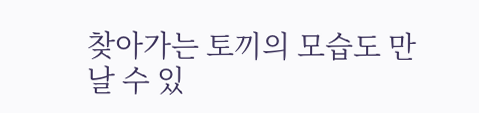찾아가는 토끼의 모습도 만날 수 있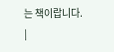는 책이랍니다.
|